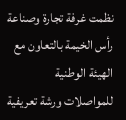نظمت غرفة تجارة وصناعة رأس الخيمة بالتعاون مع الهيئة الوطنية للمواصلات ورشة تعريفية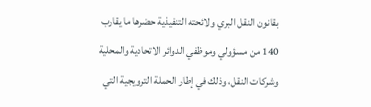بقانون النقل البري ولائحته التنفيذية حضرها ما يقارب 140 من مسؤولي وموظفي الدوائر الاتحادية والمحلية وشركات النقل، وذلك في إطار الحملة الترويجية التي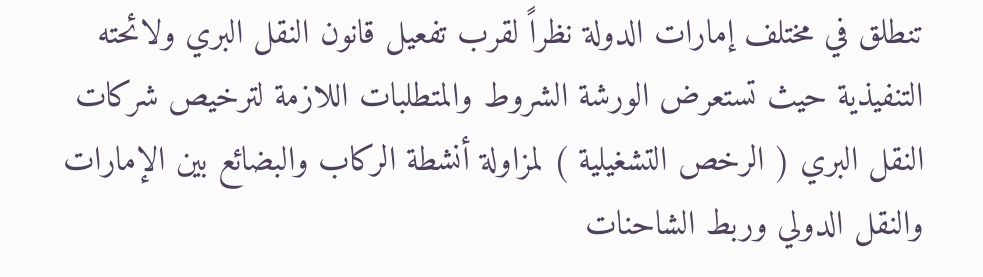تنطلق في مختلف إمارات الدولة نظراً لقرب تفعيل قانون النقل البري ولائحته التنفيذية حيث تستعرض الورشة الشروط والمتطلبات اللازمة لترخيص شركات النقل البري ( الرخص التشغيلية ) لمزاولة أنشطة الركاب والبضائع بين الإمارات والنقل الدولي وربط الشاحنات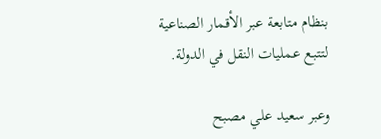بنظام متابعة عبر الأقمار الصناعية لتتبع عمليات النقل في الدولة.

وعبر سعيد علي مصبح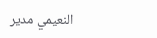النعيمي مدير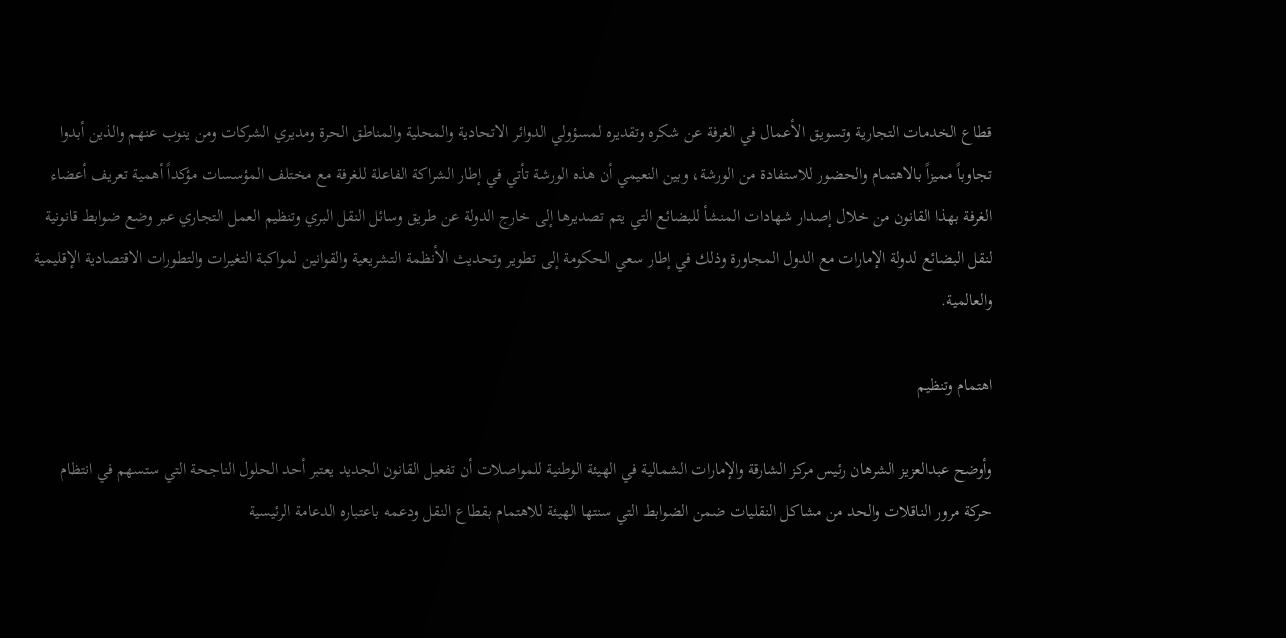قطاع الخدمات التجارية وتسويق الأعمال في الغرفة عن شكره وتقديره لمسؤولي الدوائر الاتحادية والمحلية والمناطق الحرة ومديري الشركات ومن ينوب عنهم والذين أبدوا تجاوباً مميزاً بالاهتمام والحضور للاستفادة من الورشة، وبين النعيمي أن هذه الورشة تأتي في إطار الشراكة الفاعلة للغرفة مع مختلف المؤسسات مؤكداً أهمية تعريف أعضاء الغرفة بهذا القانون من خلال إصدار شهادات المنشأ للبضائع التي يتم تصديرها إلى خارج الدولة عن طريق وسائل النقل البري وتنظيم العمل التجاري عبر وضع ضوابط قانونية لنقل البضائع لدولة الإمارات مع الدول المجاورة وذلك في إطار سعي الحكومة إلى تطوير وتحديث الأنظمة التشريعية والقوانين لمواكبة التغيرات والتطورات الاقتصادية الإقليمية والعالمية.

اهتمام وتنظيم

وأوضح عبدالعزيز الشرهان رئيس مركز الشارقة والإمارات الشمالية في الهيئة الوطنية للمواصلات أن تفعيل القانون الجديد يعتبر أحد الحلول الناجحة التي ستسهم في انتظام حركة مرور الناقلات والحد من مشاكل النقليات ضمن الضوابط التي سنتها الهيئة للاهتمام بقطاع النقل ودعمه باعتباره الدعامة الرئيسية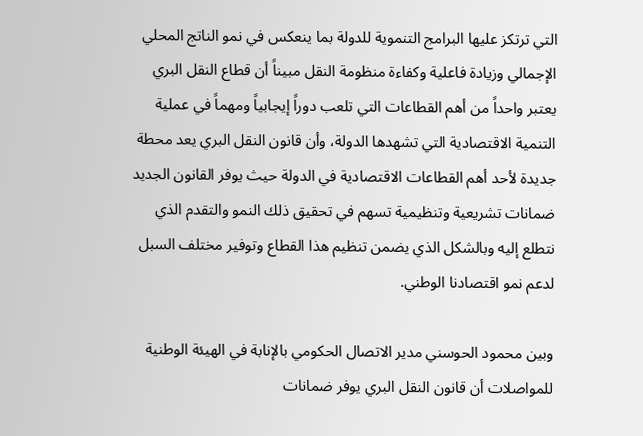التي ترتكز عليها البرامج التنموية للدولة بما ينعكس في نمو الناتج المحلي الإجمالي وزيادة فاعلية وكفاءة منظومة النقل مبيناً أن قطاع النقل البري يعتبر واحداً من أهم القطاعات التي تلعب دوراً إيجابياً ومهماً في عملية التنمية الاقتصادية التي تشهدها الدولة، وأن قانون النقل البري يعد محطة جديدة لأحد أهم القطاعات الاقتصادية في الدولة حيث يوفر القانون الجديد ضمانات تشريعية وتنظيمية تسهم في تحقيق ذلك النمو والتقدم الذي نتطلع إليه وبالشكل الذي يضمن تنظيم هذا القطاع وتوفير مختلف السبل لدعم نمو اقتصادنا الوطني.

وبين محمود الحوسني مدير الاتصال الحكومي بالإنابة في الهيئة الوطنية للمواصلات أن قانون النقل البري يوفر ضمانات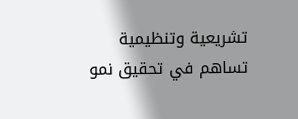تشريعية وتنظيمية تساهم في تحقيق نمو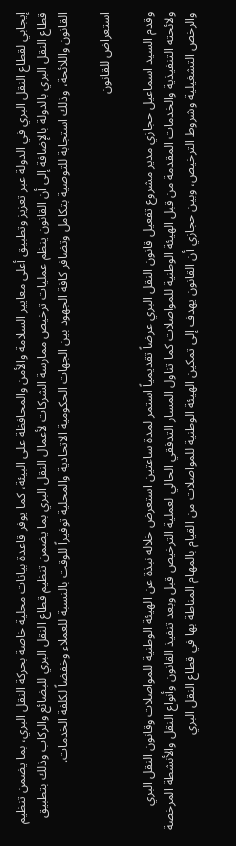إيجابي لقطاع النقل البري في الدولة عبر تعزيز وتطبيق أعلى معايير السلامة والأمن والمحافظة على البيئة، كما يوفر قاعدة بيانات محلية خاصة بحركة النقل البري، بما يضمن تنظيم قطاع النقل البري بالدولة بالإضافة إلى أن القانون ينظم عمليات ترخيص ممارسة الشركات لأعمال النقل البري بما يضمن تنظيم قطاع النقل البري للبضائع والركاب وذلك بتطبيق القانون واللائحة، وذلك استجابة للتوصية بتكامل وتضافر كافة الجهود بين الجهات الحكومية الاتحادية والمحلية توفيراً للوقت بالنسبة للعملاء وخفضاً لكلفة الخدمات.

استعراض للقانون

وقدم السيد اسماعيل حجازي مدير مشروع تفعيل قانون النقل البري عرضاً تقديمياً استمر لمدة ساعتين استعرض خلاله نبذة عن الهيئة الوطنية للمواصلات وقانون النقل البري ولائحته التنفيذية والخدمات المقدمة من قبل الهيئة الوطنية للمواصلات كما تناول المسار التدفقي الحالي لعملية الترخيص قبل وبعد تنفيذ القانون وأنواع النقل والأنشطة المرخصة والرخص التشغيلية وشروط الترخيص، وبين حجازي أن القانون يهدف إلى تمكين الهيئة الوطنية للمواصلات من القيام بالمهام المناطة بها في قطاع النقل البري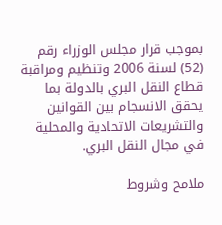بموجب قرار مجلس الوزراء رقم (52) لسنة 2006 وتنظيم ومراقبة قطاع النقل البري بالدولة بما يحقق الانسجام بين القوانين والتشريعات الاتحادية والمحلية في مجال النقل البري.

ملامح وشروط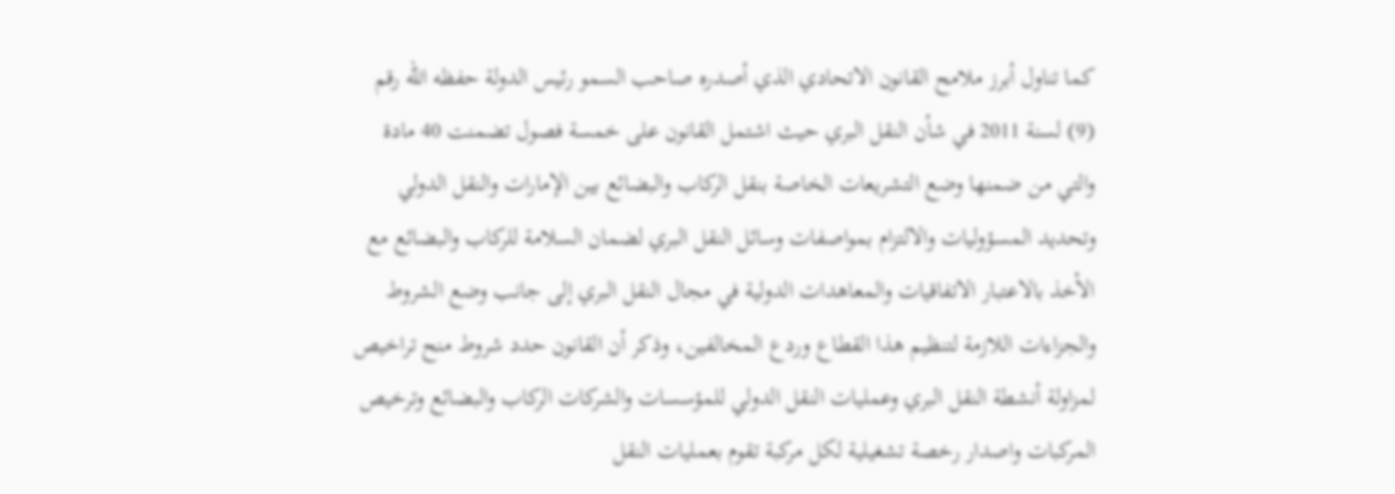كما تناول أبرز ملامح القانون الاتحادي الذي أصدره صاحب السمو رئيس الدولة حفظه الله رقم (9) لسنة 2011 في شأن النقل البري حيث اشتمل القانون على خمسة فصول تضمنت 40 مادة والتي من ضمنها وضع التشريعات الخاصة بنقل الركاب والبضائع بين الإمارات والنقل الدولي وتحديد المسؤوليات والالتزام بمواصفات وسائل النقل البري لضمان السلامة للركاب والبضائع مع الأخذ بالاعتبار الاتفاقيات والمعاهدات الدولية في مجال النقل البري إلى جانب وضع الشروط والجزاءات اللازمة لتنظيم هذا القطاع وردع المخالفين، وذكر أن القانون حدد شروط منح تراخيص لمزاولة أنشطة النقل البري وعمليات النقل الدولي للمؤسسات والشركات الركاب والبضائع وترخيص المركبات واصدار رخصة تشغيلية لكل مركبة تقوم بعمليات النقل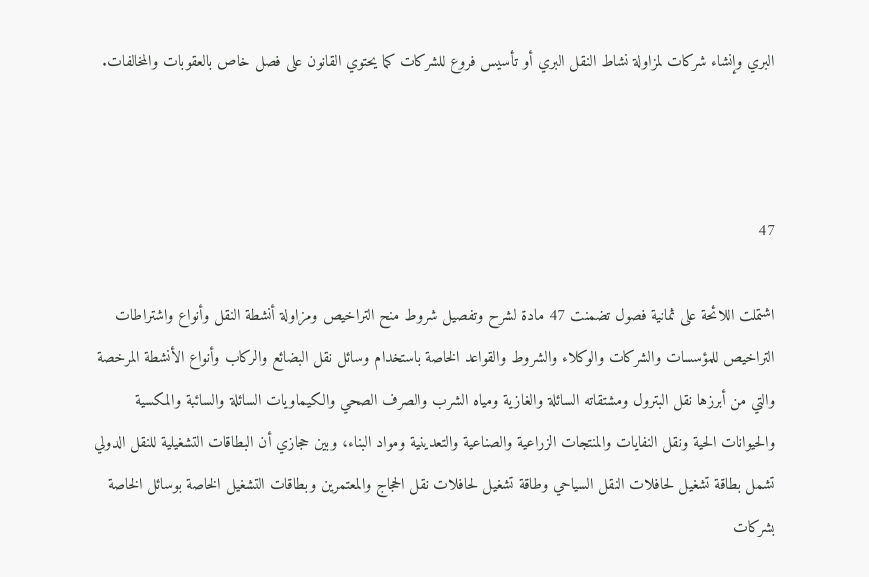البري وإنشاء شركات لمزاولة نشاط النقل البري أو تأسيس فروع للشركات كما يحتوي القانون على فصل خاص بالعقوبات والمخالفات.



47

اشتملت اللائحة على ثمانية فصول تضمنت 47 مادة لشرح وتفصيل شروط منح التراخيص ومزاولة أنشطة النقل وأنواع واشتراطات التراخيص للمؤسسات والشركات والوكلاء والشروط والقواعد الخاصة باستخدام وسائل نقل البضائع والركاب وأنواع الأنشطة المرخصة والتي من أبرزها نقل البترول ومشتقاته السائلة والغازية ومياه الشرب والصرف الصحي والكيماويات السائلة والسائبة والمكسية والحيوانات الحية ونقل النفايات والمنتجات الزراعية والصناعية والتعدينية ومواد البناء، وبين حجازي أن البطاقات التشغيلية للنقل الدولي تشمل بطاقة تشغيل لحافلات النقل السياحي وطاقة تشغيل لحافلات نقل الحجاج والمعتمرين وبطاقات التشغيل الخاصة بوسائل الخاصة بشركات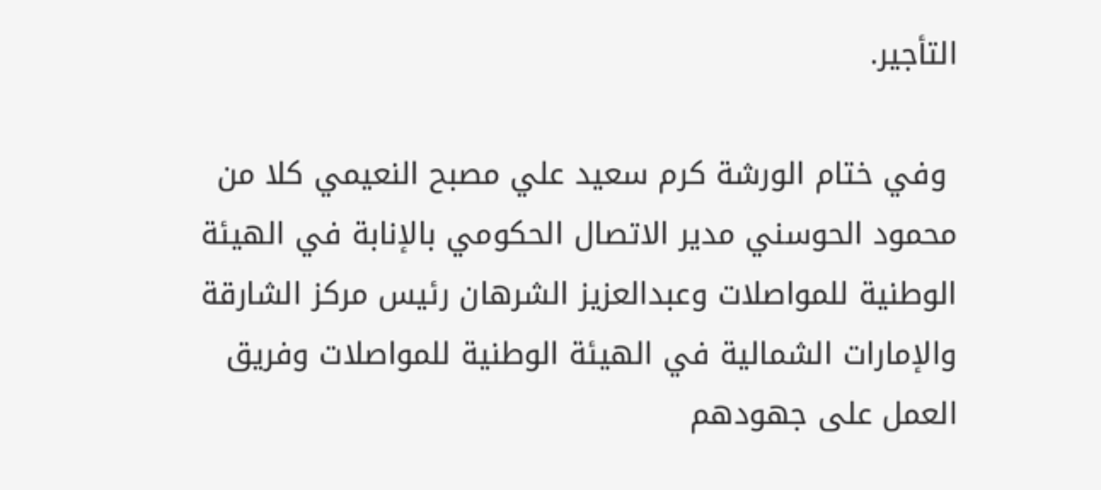التأجير.

 وفي ختام الورشة كرم سعيد علي مصبح النعيمي كلا من محمود الحوسني مدير الاتصال الحكومي بالإنابة في الهيئة الوطنية للمواصلات وعبدالعزيز الشرهان رئيس مركز الشارقة والإمارات الشمالية في الهيئة الوطنية للمواصلات وفريق العمل على جهودهم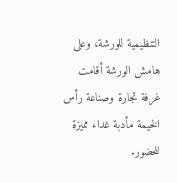التنظيمية للورشة، وعلى هامش الورشة أقامت غرفة تجارة وصناعة رأس الخيمة مأدبة غداء مميزة للحضور.